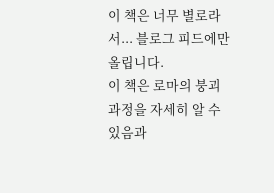이 책은 너무 별로라서... 블로그 피드에만 올립니다.
이 책은 로마의 붕괴 과정을 자세히 알 수 있음과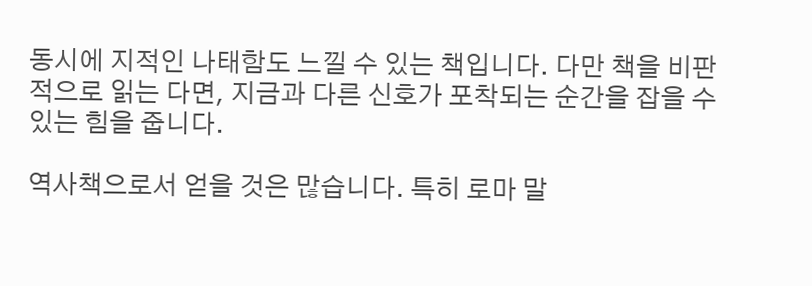동시에 지적인 나태함도 느낄 수 있는 책입니다. 다만 책을 비판적으로 읽는 다면, 지금과 다른 신호가 포착되는 순간을 잡을 수 있는 힘을 줍니다.

역사책으로서 얻을 것은 많습니다. 특히 로마 말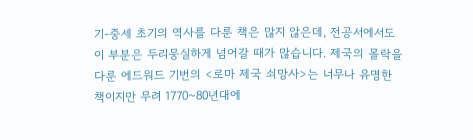기-중세 초기의 역사를 다룬 책은 많지 않은데, 전공서에서도 이 부분은 두리뭉실하게 넘어갈 때가 많습니다. 제국의 몰락을 다룬 에드워드 기번의 <로마 제국 쇠망사>는 너무나 유명한 책이지만 무려 1770~80년대에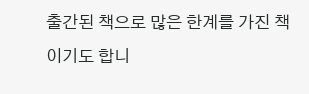출간된 책으로 많은 한계를 가진 책이기도 합니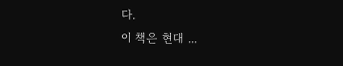다.
이 책은 현대 ...